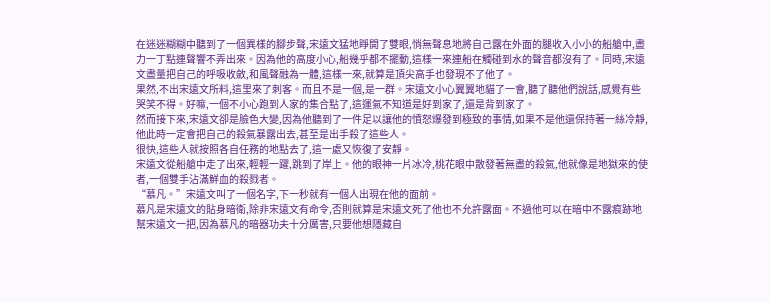在迷迷糊糊中聽到了一個異樣的腳步聲,宋遠文猛地睜開了雙眼,悄無聲息地將自己露在外面的腿收入小小的船艙中,盡力一丁點連聲響不弄出來。因為他的高度小心,船幾乎都不擺動,這樣一來連船在觸碰到水的聲音都沒有了。同時,宋遠文盡量把自己的呼吸收斂,和風聲融為一體,這樣一來,就算是頂尖高手也發現不了他了。
果然,不出宋遠文所料,這里來了刺客。而且不是一個,是一群。宋遠文小心翼翼地貓了一會,聽了聽他們說話,感覺有些哭笑不得。好嘛,一個不小心跑到人家的集合點了,這運氣不知道是好到家了,還是背到家了。
然而接下來,宋遠文卻是臉色大變,因為他聽到了一件足以讓他的憤怒爆發到極致的事情,如果不是他還保持著一絲冷靜,他此時一定會把自己的殺氣暴露出去,甚至是出手殺了這些人。
很快,這些人就按照各自任務的地點去了,這一處又恢復了安靜。
宋遠文從船艙中走了出來,輕輕一躍,跳到了岸上。他的眼神一片冰冷,桃花眼中散發著無盡的殺氣,他就像是地獄來的使者,一個雙手沾滿鮮血的殺戮者。
“慕凡。”宋遠文叫了一個名字,下一秒就有一個人出現在他的面前。
慕凡是宋遠文的貼身暗衛,除非宋遠文有命令,否則就算是宋遠文死了他也不允許露面。不過他可以在暗中不露痕跡地幫宋遠文一把,因為慕凡的暗器功夫十分厲害,只要他想隱藏自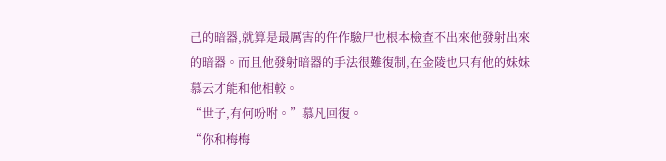己的暗器,就算是最厲害的仵作驗尸也根本檢查不出來他發射出來的暗器。而且他發射暗器的手法很難復制,在金陵也只有他的妹妹慕云才能和他相較。
“世子,有何吩咐。”慕凡回復。
“你和梅梅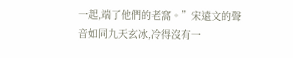一起,端了他們的老窩。”宋遠文的聲音如同九天玄冰,冷得沒有一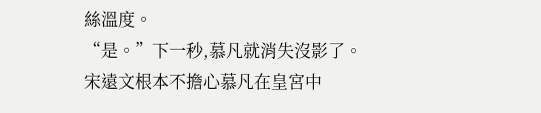絲溫度。
“是。”下一秒,慕凡就消失沒影了。
宋遠文根本不擔心慕凡在皇宮中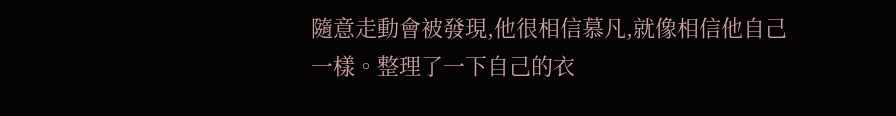隨意走動會被發現,他很相信慕凡,就像相信他自己一樣。整理了一下自己的衣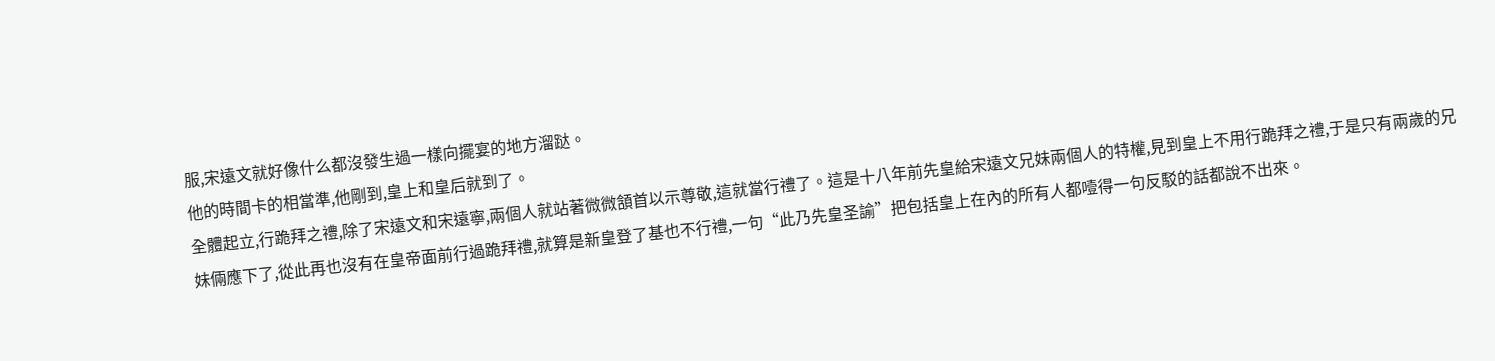服,宋遠文就好像什么都沒發生過一樣向擺宴的地方溜跶。
他的時間卡的相當準,他剛到,皇上和皇后就到了。
全體起立,行跪拜之禮,除了宋遠文和宋遠寧,兩個人就站著微微頷首以示尊敬,這就當行禮了。這是十八年前先皇給宋遠文兄妹兩個人的特權,見到皇上不用行跪拜之禮,于是只有兩歲的兄妹倆應下了,從此再也沒有在皇帝面前行過跪拜禮,就算是新皇登了基也不行禮,一句“此乃先皇圣諭”把包括皇上在內的所有人都噎得一句反駁的話都說不出來。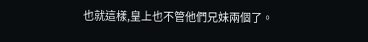也就這樣,皇上也不管他們兄妹兩個了。